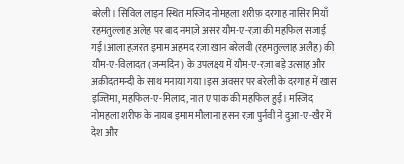बरेली। सिविल लाइन स्थित मस्जिद नोमहला शरीफ़ दरगाह नासिर मियाँ रहमतुल्लाह अलेह पर बाद नमाज़े असर यौम-ए-रज़ा की महफिल सजाई गई।आला हज़रत इमाम अहमद रज़ा खान बरेलवी (रहमतुल्लाह अलैह) की यौम-ए-विलादत (जन्मदिन) के उपलक्ष्य में यौम-ए-रज़ा बड़े उत्साह और अक़ीदतमन्दी के साथ मनाया गया।इस अवसर पर बरेली के दरगाह में खास इज्तिमा, महफिल-ए-मिलाद, नात ए पाक की महफिल हुई। मस्जिद नोमहला शरीफ के नायब इमाम मौलाना हसन रज़ा पुर्नवी ने दुआ-ए-खैर में देश और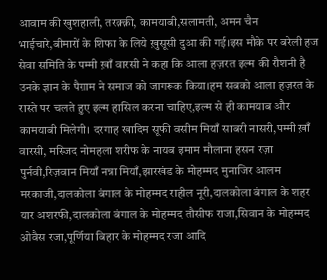आवाम की खुशहाली, तरक़्क़ी, कामयाबी,सलामती, अमन चैन भाईचारे,बीमारों के शिफा के लिये ख़ुसूसी दुआ की गई।इस मौके पर बरेली हज सेवा समिति के पम्मी ख़ाँ वारसी ने कहा कि आला हज़रत इल्म की रौशनी है उनके ज्ञान के पैग़ाम ने समाज को जागरूक किया।हम सबको आला हज़रत के रास्ते पर चलते हुए इल्म हासिल करना चाहिए,इल्म से ही कामयाब और कामयाबी मिलेगी। दरगाह खादिम सूफी वसीम मियाँ साबरी नासरी,पम्मी ख़ाँ वारसी, मस्जिद नोमहला शरीफ के नायब इमाम मौलाना हसन रज़ा पुर्नवी,रिज़वान मियाँ नन्ना मियाँ,झारखंड के मोहम्मद मुनाजिर आलम मरकाजी,दालकोला बंगाल के मोहम्मद राहील नूरी,दालकोला बंगाल के शहर यार अशरफी,दालकोला बंगाल के मोहम्मद तौसीफ राजा,सिवान के मोहम्मद ओवैस रजा,पूर्णिया बिहार के मोहम्मद रजा आदि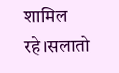शामिल रहे।सलातो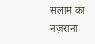सलाम का नज़राना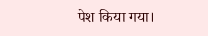पेश किया गया।